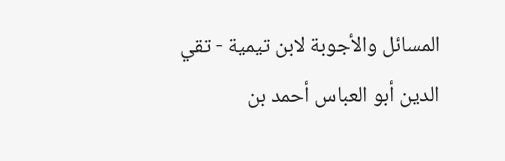المسائل والأجوبة لابن تيمية - تقي الدين أبو العباس أحمد بن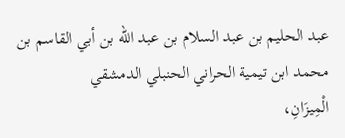عبد الحليم بن عبد السلام بن عبد الله بن أبي القاسم بن محمد ابن تيمية الحراني الحنبلي الدمشقي
الْمِيزَانِ،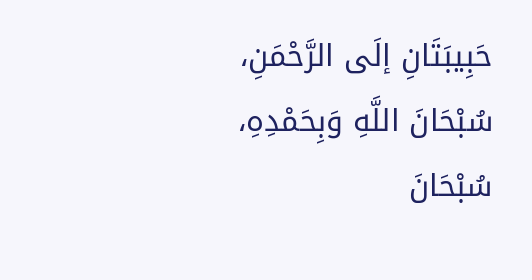حَبِيبَتَانِ إلَى الرَّحْمَنِ، سُبْحَانَ اللَّهِ وَبِحَمْدِهِ، سُبْحَانَ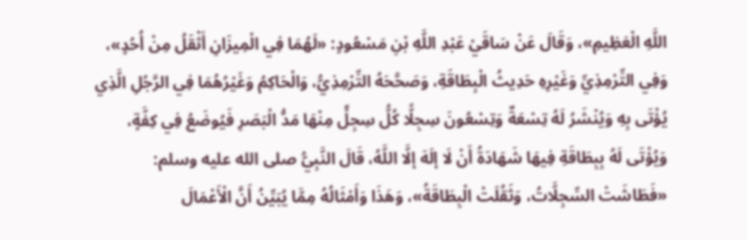اللَّهِ الْعَظِيمِ»، وَقَالَ عَنْ سَاقَيْ عَبْدِ اللَّهِ بْنِ مَسْعُودٍ: «لَهُمَا فِي الْمِيزَانِ أَثْقَلُ مِنْ أُحُدٍ»، وَفِي التِّرْمِذِيِّ وَغَيْرِهِ حَدِيثُ الْبِطَاقَةِ، وَصَحَّحَهُ التِّرْمِذِيُّ، وَالْحَاكِمُ وَغَيْرُهُمَا فِي الرَّجُلِ الَّذِي يُؤْتَى بِهِ وَيُنْشَرُ لَهُ تِسْعَةٌ وَتِسْعُونَ سِجِلًّا كُلُّ سِجِلٍّ مِنْهَا مَدُّ الْبَصَرِ فَيُوضَعُ فِي كِفَّةٍ، وَيُؤْتَى لَهُ بِبِطَاقَةِ فِيهَا شَهَادَةُ أَنْ لَا إلَهَ إلَّا اللَّهُ، قَالَ النَّبِيُّ صلى الله عليه وسلم: «فَطَاشَتْ السِّجِلَّاتُ، وَثَقُلَتْ الْبِطَاقَةُ»، وَهَذَا وَأَمْثَالُهُ مِمَّا يُبَيِّنُ أَنَّ الْأَعْمَالَ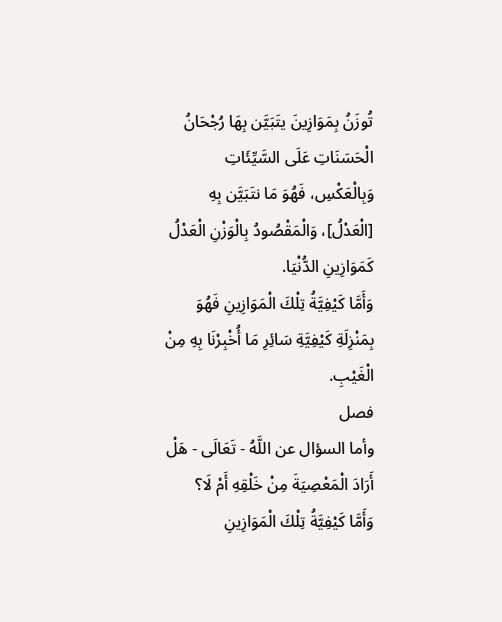تُوزَنُ بِمَوَازِينَ يتَبَيَّن بِهَا رُجْحَانُ الْحَسَنَاتِ عَلَى السَّيِّئَاتِ وَبِالْعَكْسِ، فَهُوَ مَا نتَبَيَّن بِهِ [الْعَدْلُ]، وَالْمَقْصُودُ بِالْوَزْنِ الْعَدْلُ كَمَوَازِينِ الدُّنْيَا.
وَأَمَّا كَيْفِيَّةُ تِلْكَ الْمَوَازِينِ فَهُوَ بِمَنْزِلَةِ كَيْفِيَّةِ سَائِرِ مَا أُخْبِرْنَا بِهِ مِنْ الْغَيْبِ.
فصل
وأما السؤال عن اللَّهُ - تَعَالَى - هَلْ أَرَادَ الْمَعْصِيَةَ مِنْ خَلْقِهِ أَمْ لَا؟
وَأَمَّا كَيْفِيَّةُ تِلْكَ الْمَوَازِينِ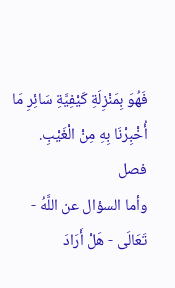فَهُوَ بِمَنْزِلَةِ كَيْفِيَّةِ سَائِرِ مَا أُخْبِرْنَا بِهِ مِنْ الْغَيْبِ.
فصل
وأما السؤال عن اللَّهُ - تَعَالَى - هَلْ أَرَادَ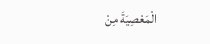الْمَعْصِيَةَ مِنْ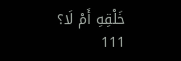خَلْقِهِ أَمْ لَا؟
111